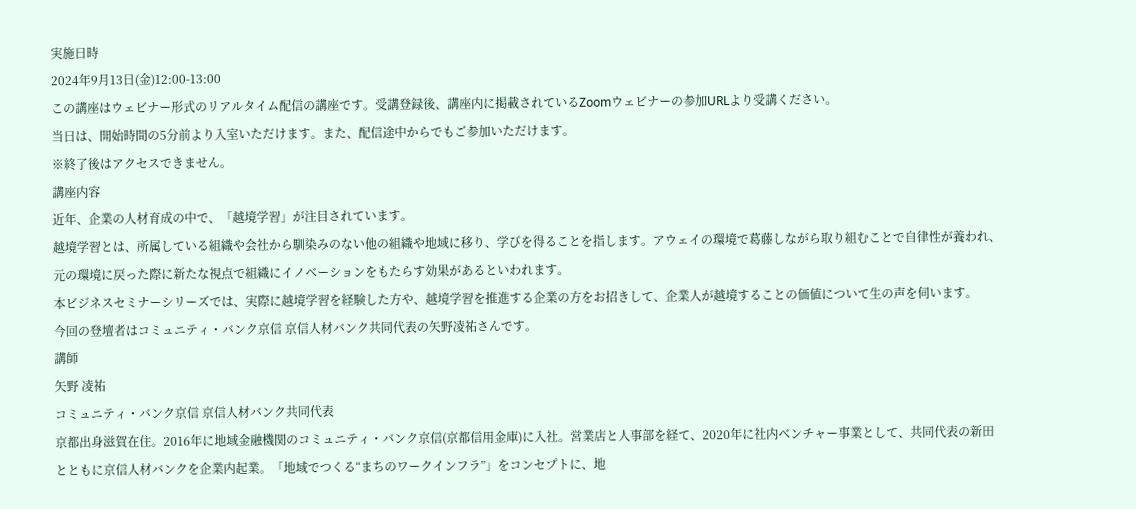実施日時
2024年9月13日(金)12:00-13:00
この講座はウェビナー形式のリアルタイム配信の講座です。受講登録後、講座内に掲載されているZoomウェビナーの参加URLより受講ください。
当日は、開始時間の5分前より入室いただけます。また、配信途中からでもご参加いただけます。
※終了後はアクセスできません。
講座内容
近年、企業の人材育成の中で、「越境学習」が注目されています。
越境学習とは、所属している組織や会社から馴染みのない他の組織や地域に移り、学びを得ることを指します。アウェイの環境で葛藤しながら取り組むことで自律性が養われ、元の環境に戻った際に新たな視点で組織にイノベーションをもたらす効果があるといわれます。
本ビジネスセミナーシリーズでは、実際に越境学習を経験した方や、越境学習を推進する企業の方をお招きして、企業人が越境することの価値について生の声を伺います。
今回の登壇者はコミュニティ・バンク京信 京信人材バンク共同代表の矢野凌祐さんです。
講師
矢野 凌祐
コミュニティ・バンク京信 京信人材バンク共同代表
京都出身滋賀在住。2016年に地域金融機関のコミュニティ・バンク京信(京都信用金庫)に入社。営業店と人事部を経て、2020年に社内ベンチャー事業として、共同代表の新田とともに京信人材バンクを企業内起業。「地域でつくる“まちのワークインフラ”」をコンセプトに、地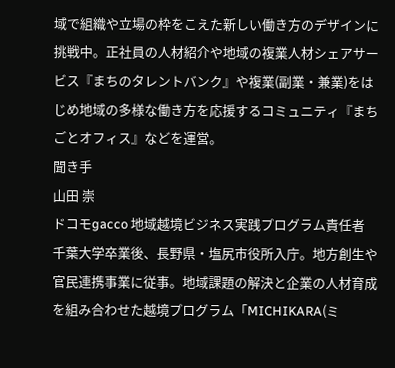域で組織や立場の枠をこえた新しい働き方のデザインに挑戦中。正社員の人材紹介や地域の複業人材シェアサービス『まちのタレントバンク』や複業(副業・兼業)をはじめ地域の多様な働き方を応援するコミュニティ『まちごとオフィス』などを運営。
聞き手
山田 崇
ドコモgacco 地域越境ビジネス実践プログラム責任者
千葉大学卒業後、長野県・塩尻市役所入庁。地方創生や官民連携事業に従事。地域課題の解決と企業の人材育成を組み合わせた越境プログラム「MICHIKARA(ミ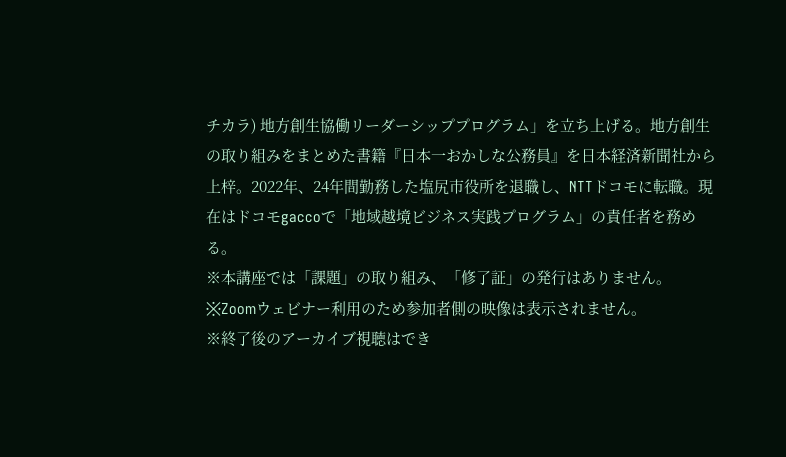チカラ) 地方創生協働リーダーシッププログラム」を立ち上げる。地方創生の取り組みをまとめた書籍『日本一おかしな公務員』を日本経済新聞社から上梓。2022年、24年間勤務した塩尻市役所を退職し、NTTドコモに転職。現在はドコモgaccoで「地域越境ビジネス実践プログラム」の責任者を務める。
※本講座では「課題」の取り組み、「修了証」の発行はありません。
※Zoomウェビナー利用のため参加者側の映像は表示されません。
※終了後のアーカイブ視聴はでき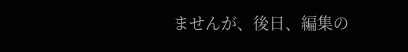ませんが、後日、編集の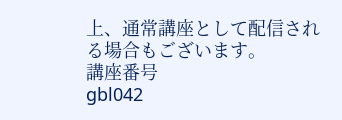上、通常講座として配信される場合もございます。
講座番号
gbl042